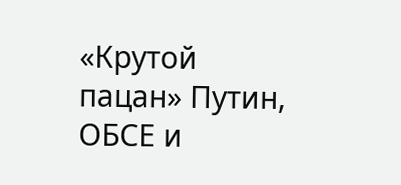«Крутой пацан» Путин, ОБСЕ и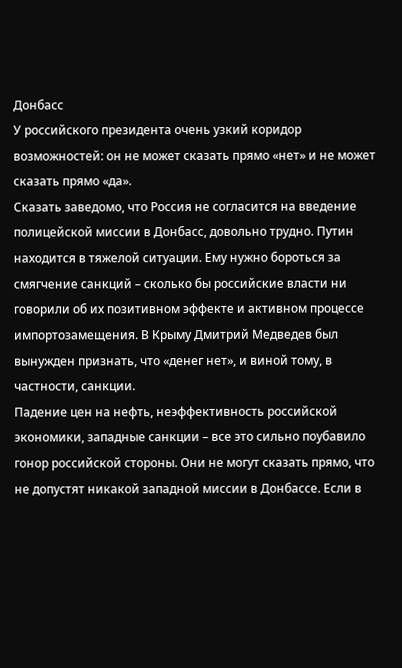Донбасс
У российского президента очень узкий коридор возможностей: он не может сказать прямо «нет» и не может сказать прямо «да».
Сказать заведомо, что Россия не согласится на введение полицейской миссии в Донбасс, довольно трудно. Путин находится в тяжелой ситуации. Ему нужно бороться за смягчение санкций – сколько бы российские власти ни говорили об их позитивном эффекте и активном процессе импортозамещения. В Крыму Дмитрий Медведев был вынужден признать, что «денег нет», и виной тому, в частности, санкции.
Падение цен на нефть, неэффективность российской экономики, западные санкции – все это сильно поубавило гонор российской стороны. Они не могут сказать прямо, что не допустят никакой западной миссии в Донбассе. Если в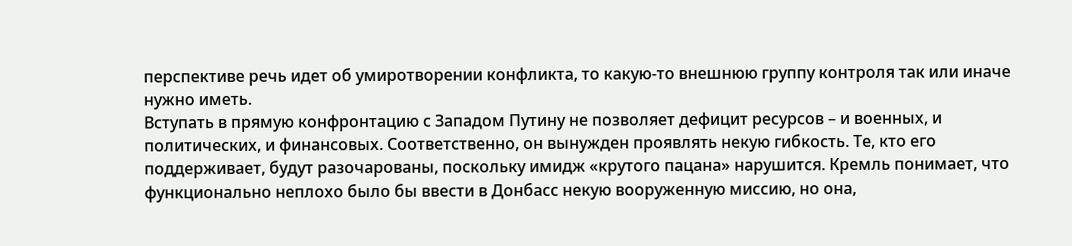перспективе речь идет об умиротворении конфликта, то какую-то внешнюю группу контроля так или иначе нужно иметь.
Вступать в прямую конфронтацию с Западом Путину не позволяет дефицит ресурсов – и военных, и политических, и финансовых. Соответственно, он вынужден проявлять некую гибкость. Те, кто его поддерживает, будут разочарованы, поскольку имидж «крутого пацана» нарушится. Кремль понимает, что функционально неплохо было бы ввести в Донбасс некую вооруженную миссию, но она,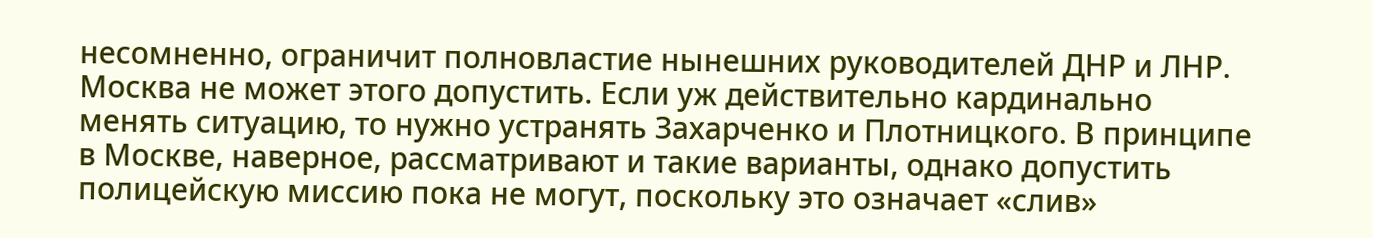несомненно, ограничит полновластие нынешних руководителей ДНР и ЛНР. Москва не может этого допустить. Если уж действительно кардинально менять ситуацию, то нужно устранять Захарченко и Плотницкого. В принципе в Москве, наверное, рассматривают и такие варианты, однако допустить полицейскую миссию пока не могут, поскольку это означает «слив»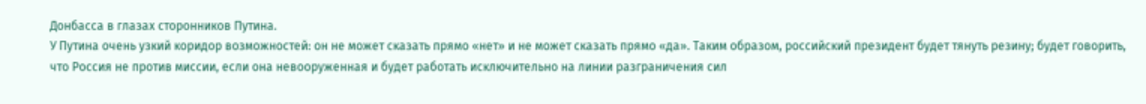Донбасса в глазах сторонников Путина.
У Путина очень узкий коридор возможностей: он не может сказать прямо «нет» и не может сказать прямо «да». Таким образом, российский президент будет тянуть резину; будет говорить, что Россия не против миссии, если она невооруженная и будет работать исключительно на линии разграничения сил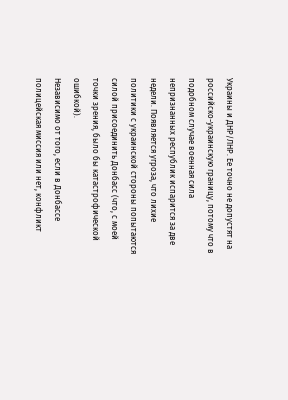Украины и ДНР/ЛНР. Ее точно не допустят на российско-украинскую границу, потому что в подобном случае военная сила непризнанных республик испарится за две недели. Появляется угроза, что лихие политики с украинской стороны попытаются силой присоединить Донбасс (что, с моей точки зрения, было бы катастрофической ошибкой).
Независимо от того, если в Донбассе полицейская миссия или нет, конфликт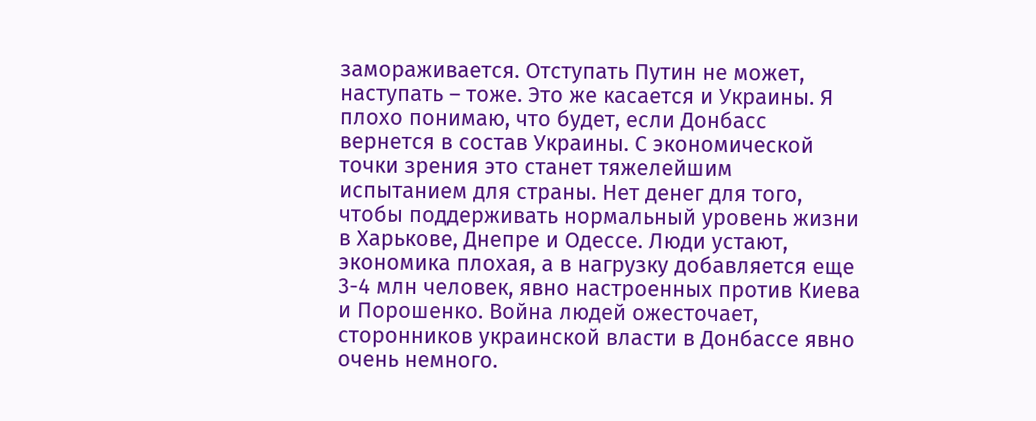замораживается. Отступать Путин не может, наступать – тоже. Это же касается и Украины. Я плохо понимаю, что будет, если Донбасс вернется в состав Украины. С экономической точки зрения это станет тяжелейшим испытанием для страны. Нет денег для того, чтобы поддерживать нормальный уровень жизни в Харькове, Днепре и Одессе. Люди устают, экономика плохая, а в нагрузку добавляется еще 3-4 млн человек, явно настроенных против Киева и Порошенко. Война людей ожесточает, сторонников украинской власти в Донбассе явно очень немного.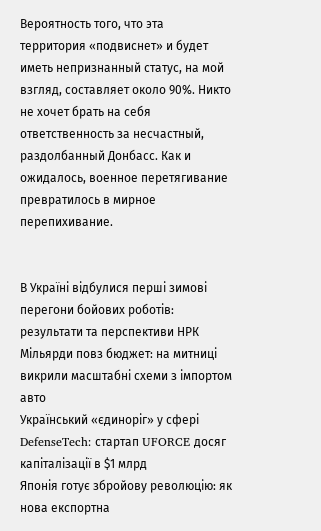Вероятность того, что эта территория «подвиснет» и будет иметь непризнанный статус, на мой взгляд, составляет около 90%. Никто не хочет брать на себя ответственность за несчастный, раздолбанный Донбасс. Как и ожидалось, военное перетягивание превратилось в мирное перепихивание.


В Україні відбулися перші зимові перегони бойових роботів: результати та перспективи НРК
Мільярди повз бюджет: на митниці викрили масштабні схеми з імпортом авто
Український «єдиноріг» у сфері DefenseTech: стартап UFORCE досяг капіталізації в $1 млрд
Японія готує збройову революцію: як нова експортна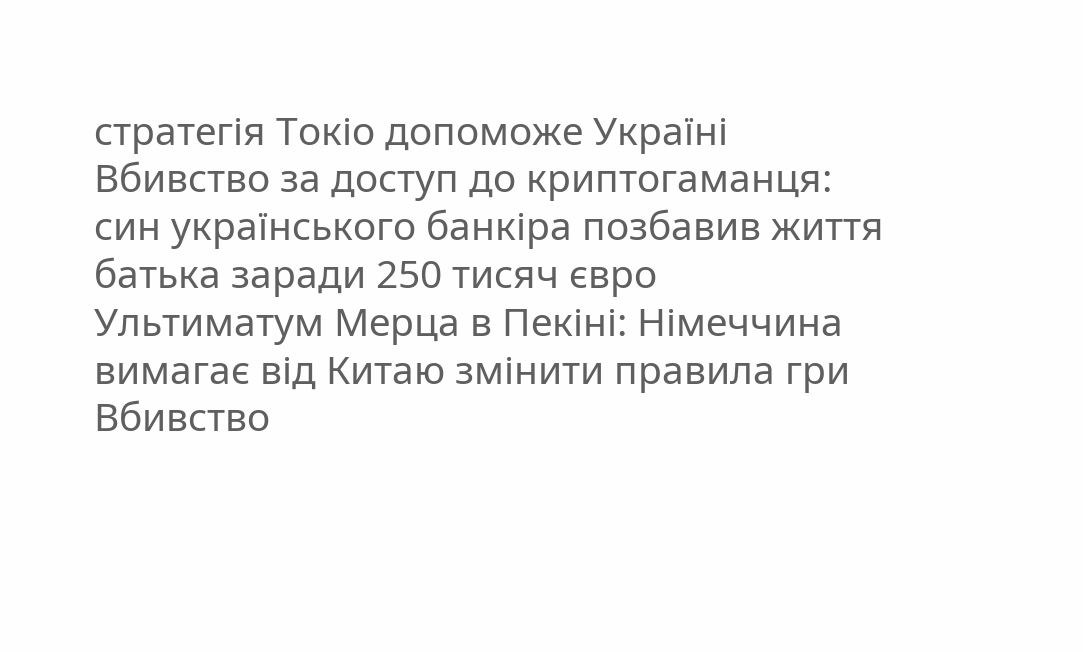стратегія Токіо допоможе Україні
Вбивство за доступ до криптогаманця: син українського банкіра позбавив життя батька заради 250 тисяч євро
Ультиматум Мерца в Пекіні: Німеччина вимагає від Китаю змінити правила гри
Вбивство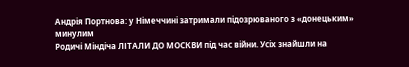Андрія Портнова: у Німеччині затримали підозрюваного з «донецьким» минулим
Родичі Міндіча ЛІТАЛИ ДО МОСКВИ під час війни. Усіх знайшли на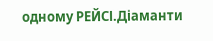одному РЕЙСІ.Діаманти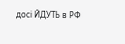досі ЙДУТЬ в РФ